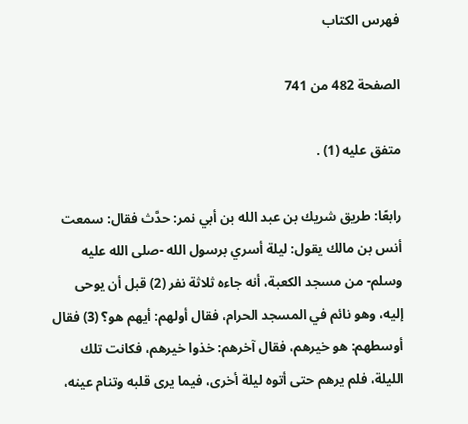فهرس الكتاب

الصفحة 482 من 741

متفق عليه (1) .

رابعًا: طريق شريك بن عبد الله بن أبي نمر: حدَّث فقال: سمعت أنس بن مالك يقول: ليلة أسري برسول الله -صلى الله عليه وسلم- من مسجد الكعبة، أنه جاءه ثلاثة نفر (2) قبل أن يوحى إليه، وهو نائم في المسجد الحرام، فقال أولهم: أيهم هو؟ (3) فقال أوسطهم: هو خيرهم، فقال آخرهم: خذوا خيرهم، فكانت تلك الليلة، فلم يرهم حتى أتوه ليلة أخرى، فيما يرى قلبه وتنام عينه،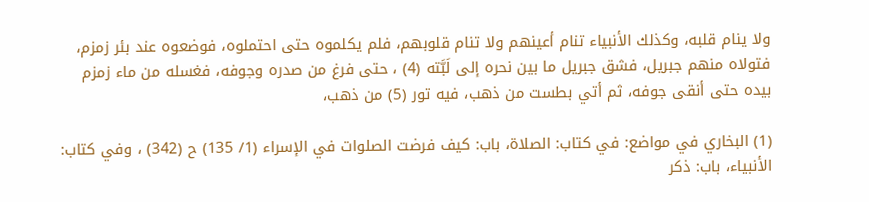ولا ينام قلبه، وكذلك الأنبياء تنام أعينهم ولا تنام قلوبهم، فلم يكلموه حتى احتملوه، فوضعوه عند بئر زمزم، فتولاه منهم جبريل، فشق جبريل ما بين نحره إلى لَبَّته (4) ، حتى فرغ من صدره وجوفه، فغسله من ماء زمزم بيده حتى أنقى جوفه، ثم أتي بطست من ذهب، فيه تور (5) من ذهب،

(1) البخاري في مواضع: في كتاب: الصلاة، باب: كيف فرضت الصلوات في الإسراء (1/ 135) ح (342) ، وفي كتاب: الأنبياء، باب: ذكر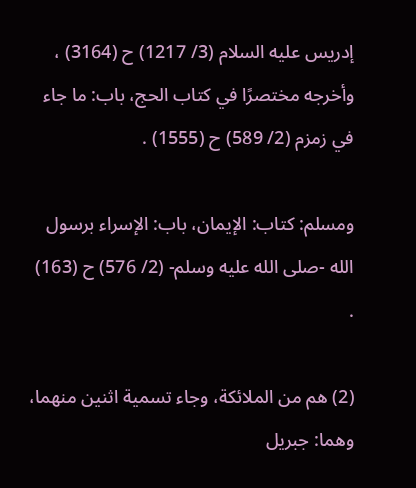إدريس عليه السلام (3/ 1217) ح (3164) ، وأخرجه مختصرًا في كتاب الحج، باب: ما جاء في زمزم (2/ 589) ح (1555) .

ومسلم: كتاب: الإيمان، باب: الإسراء برسول الله -صلى الله عليه وسلم- (2/ 576) ح (163) .

(2) هم من الملائكة، وجاء تسمية اثنين منهما، وهما: جبريل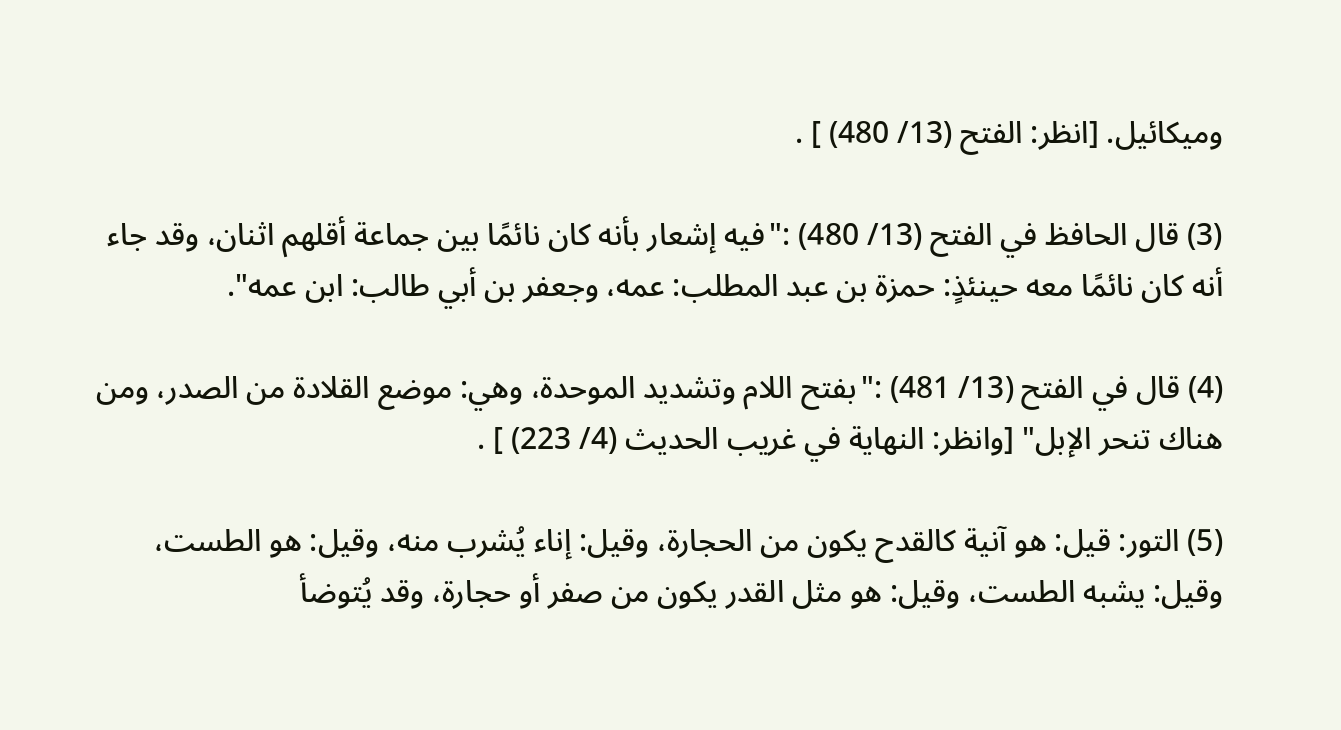وميكائيل. [انظر: الفتح (13/ 480) ] .

(3) قال الحافظ في الفتح (13/ 480) :"فيه إشعار بأنه كان نائمًا بين جماعة أقلهم اثنان، وقد جاء أنه كان نائمًا معه حينئذٍ: حمزة بن عبد المطلب: عمه، وجعفر بن أبي طالب: ابن عمه".

(4) قال في الفتح (13/ 481) :"بفتح اللام وتشديد الموحدة، وهي: موضع القلادة من الصدر، ومن هناك تنحر الإبل" [وانظر: النهاية في غريب الحديث (4/ 223) ] .

(5) التور: قيل: هو آنية كالقدح يكون من الحجارة، وقيل: إناء يُشرب منه، وقيل: هو الطست، وقيل: يشبه الطست، وقيل: هو مثل القدر يكون من صفر أو حجارة، وقد يُتوضأ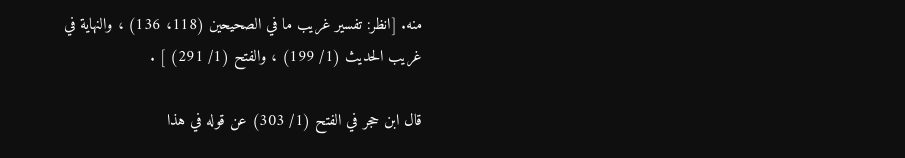منه. [انظر: تفسير غريب ما في الصحيحين (118، 136) ، والنهاية في غريب الحديث (1/ 199) ، والفتح (1/ 291) ] .

قال ابن حجر في الفتح (1/ 303) عن قوله في هذا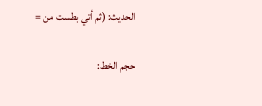الحديث: (ثم أتي بطست من =

حجم الخط: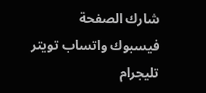شارك الصفحة
فيسبوك واتساب تويتر تليجرام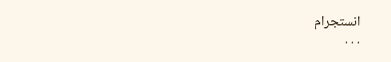انستجرام
. . .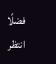فضلًا انتظر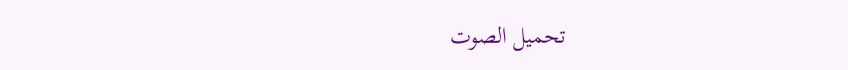تحميل الصوت